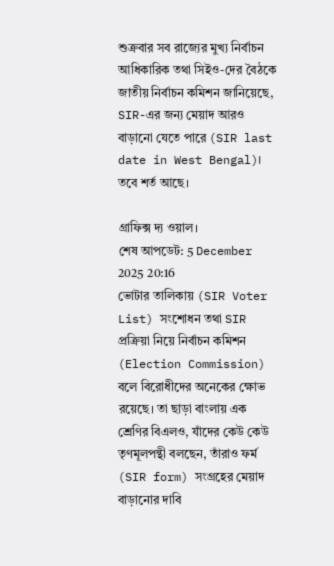শুক্রবার সব রাজ্যের মুখ্য নির্বাচন আধিকারিক তথা সিইও-দের বৈঠকে জাতীয় নির্বাচন কমিশন জানিয়েছে, SIR-এর জন্য মেয়াদ আরও বাড়ানো যেতে পারে (SIR last date in West Bengal)। তবে শর্ত আছে।

গ্রাফিক্স দ্য ওয়াল।
শেষ আপডেট: 5 December 2025 20:16
ভোটার তালিকায় (SIR Voter List) সংশোধন তথা SIR প্রক্রিয়া নিয়ে নির্বাচন কমিশন (Election Commission) বলে বিরোধীদের অনেকের ক্ষোভ রয়েছে। তা ছাড়া বাংলায় এক শ্রেণির বিএলও, যাঁদের কেউ কেউ তৃণমূলপন্থী বলছেন, তাঁরাও ফর্ম (SIR form) সংগ্রহের মেয়াদ বাড়ানোর দাবি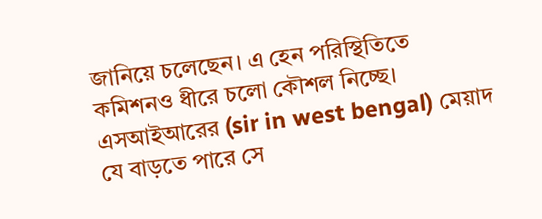জানিয়ে চলেছেন। এ হেন পরিস্থিতিতে কমিশনও ধীরে চলো কৌশল নিচ্ছে। এসআইআরের (sir in west bengal) মেয়াদ যে বাড়তে পারে সে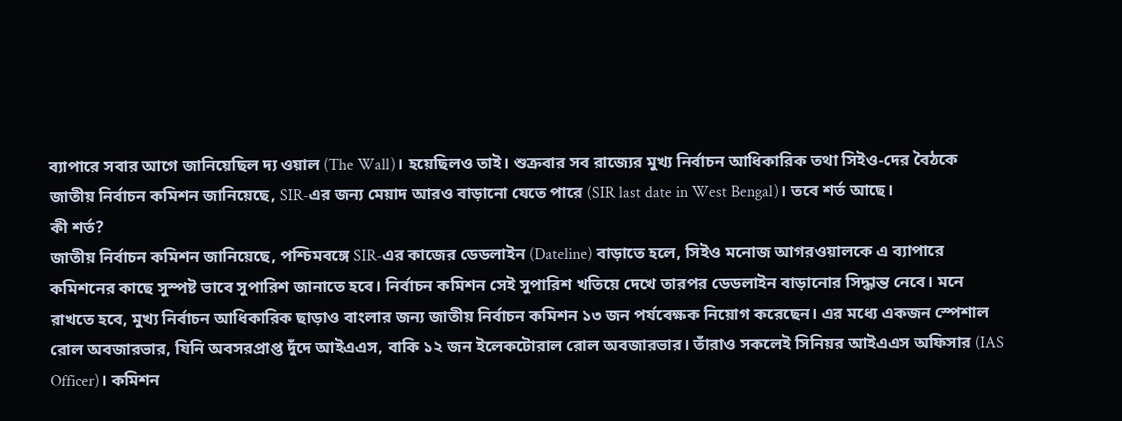ব্যাপারে সবার আগে জানিয়েছিল দ্য ওয়াল (The Wall)। হয়েছিলও তাই। শুক্রবার সব রাজ্যের মুখ্য নির্বাচন আধিকারিক তথা সিইও-দের বৈঠকে জাতীয় নির্বাচন কমিশন জানিয়েছে, SIR-এর জন্য মেয়াদ আরও বাড়ানো যেতে পারে (SIR last date in West Bengal)। তবে শর্ত আছে।
কী শর্ত?
জাতীয় নির্বাচন কমিশন জানিয়েছে, পশ্চিমবঙ্গে SIR-এর কাজের ডেডলাইন (Dateline) বাড়াতে হলে, সিইও মনোজ আগরওয়ালকে এ ব্যাপারে কমিশনের কাছে সুস্পষ্ট ভাবে সুপারিশ জানাতে হবে। নির্বাচন কমিশন সেই সুপারিশ খতিয়ে দেখে তারপর ডেডলাইন বাড়ানোর সিদ্ধান্ত নেবে। মনে রাখতে হবে, মুখ্য নির্বাচন আধিকারিক ছাড়াও বাংলার জন্য জাতীয় নির্বাচন কমিশন ১৩ জন পর্যবেক্ষক নিয়োগ করেছেন। এর মধ্যে একজন স্পেশাল রোল অবজারভার, যিনি অবসরপ্রাপ্ত দুঁদে আইএএস, বাকি ১২ জন ইলেকটোরাল রোল অবজারভার। তাঁরাও সকলেই সিনিয়র আইএএস অফিসার (IAS Officer)। কমিশন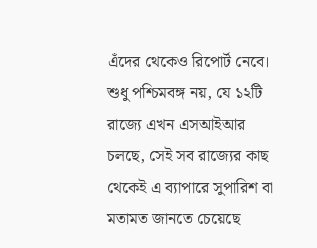এঁদের থেকেও রিপোর্ট নেবে। শুধু পশ্চিমবঙ্গ নয়, যে ১২টি রাজ্যে এখন এসআইআর চলছে, সেই সব রাজ্যের কাছ থেকেই এ ব্যাপারে সুপারিশ বা মতামত জানতে চেয়েছে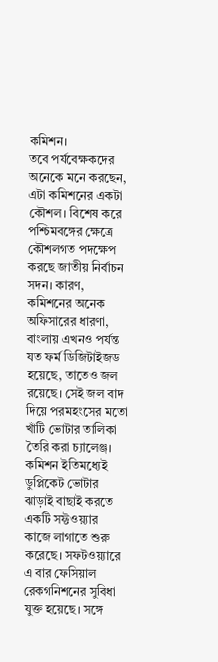কমিশন।
তবে পর্যবেক্ষকদের অনেকে মনে করছেন, এটা কমিশনের একটা কৌশল। বিশেষ করে পশ্চিমবঙ্গের ক্ষেত্রে কৌশলগত পদক্ষেপ করছে জাতীয় নির্বাচন সদন। কারণ, কমিশনের অনেক অফিসারের ধারণা, বাংলায় এখনও পর্যন্ত যত ফর্ম ডিজিটাইজড হয়েছে, তাতেও জল রয়েছে। সেই জল বাদ দিয়ে পরমহংসের মতো খাঁটি ভোটার তালিকা তৈরি করা চ্যালেঞ্জ। কমিশন ইতিমধ্যেই ডুপ্লিকেট ভোটার ঝাড়াই বাছাই করতে একটি সফ্টওয়্যার কাজে লাগাতে শুরু করেছে। সফটওয়্যারে এ বার ফেসিয়াল রেকগনিশনের সুবিধা যুক্ত হয়েছে। সঙ্গে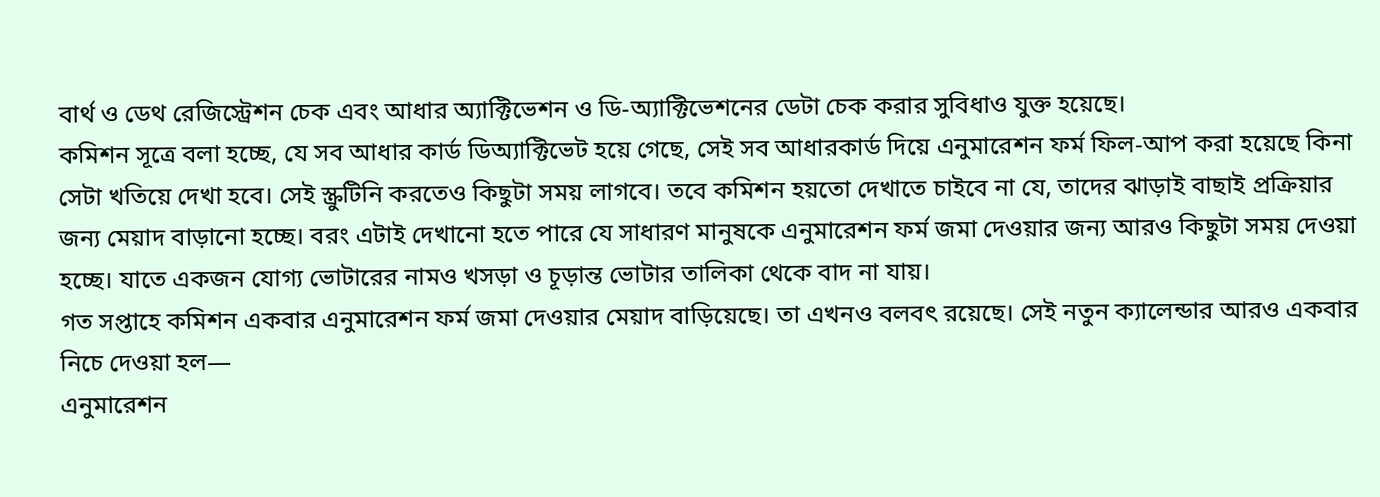বার্থ ও ডেথ রেজিস্ট্রেশন চেক এবং আধার অ্যাক্টিভেশন ও ডি-অ্যাক্টিভেশনের ডেটা চেক করার সুবিধাও যুক্ত হয়েছে।
কমিশন সূত্রে বলা হচ্ছে, যে সব আধার কার্ড ডিঅ্যাক্টিভেট হয়ে গেছে, সেই সব আধারকার্ড দিয়ে এনুমারেশন ফর্ম ফিল-আপ করা হয়েছে কিনা সেটা খতিয়ে দেখা হবে। সেই স্ক্রুটিনি করতেও কিছুটা সময় লাগবে। তবে কমিশন হয়তো দেখাতে চাইবে না যে, তাদের ঝাড়াই বাছাই প্রক্রিয়ার জন্য মেয়াদ বাড়ানো হচ্ছে। বরং এটাই দেখানো হতে পারে যে সাধারণ মানুষকে এনুমারেশন ফর্ম জমা দেওয়ার জন্য আরও কিছুটা সময় দেওয়া হচ্ছে। যাতে একজন যোগ্য ভোটারের নামও খসড়া ও চূড়ান্ত ভোটার তালিকা থেকে বাদ না যায়।
গত সপ্তাহে কমিশন একবার এনুমারেশন ফর্ম জমা দেওয়ার মেয়াদ বাড়িয়েছে। তা এখনও বলবৎ রয়েছে। সেই নতুন ক্যালেন্ডার আরও একবার নিচে দেওয়া হল—
এনুমারেশন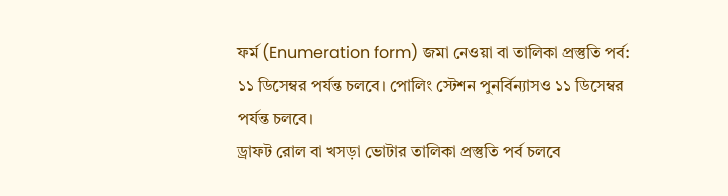ফর্ম (Enumeration form) জমা নেওয়া বা তালিকা প্রস্তুতি পর্ব: ১১ ডিসেম্বর পর্যন্ত চলবে। পোলিং স্টেশন পুনর্বিন্যাসও ১১ ডিসেম্বর পর্যন্ত চলবে।
ড্রাফট রোল বা খসড়া ভোটার তালিকা প্রস্তুতি পর্ব চলবে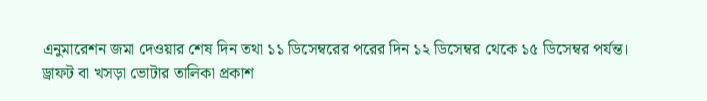এনুমারেশন জমা দেওয়ার শেষ দিন তথা ১১ ডিসেম্বরের পরের দিন ১২ ডিসেম্বর থেকে ১৫ ডিসেম্বর পর্যন্ত।
ড্রাফট বা খসড়া ভোটার তালিকা প্রকাশ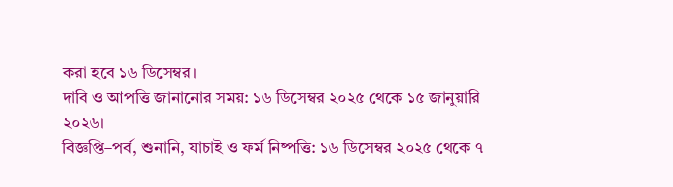করা হবে ১৬ ডিসেম্বর।
দাবি ও আপত্তি জানানোর সময়: ১৬ ডিসেম্বর ২০২৫ থেকে ১৫ জানুয়ারি ২০২৬।
বিজ্ঞপ্তি–পর্ব, শুনানি, যাচাই ও ফর্ম নিষ্পত্তি: ১৬ ডিসেম্বর ২০২৫ থেকে ৭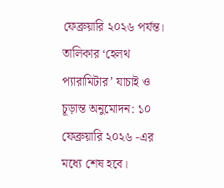ফেব্রুয়ারি ২০২৬ পর্যন্ত।
তালিকার ‘হেলথ প্যারামিটার’ যাচাই ও চূড়ান্ত অনুমোদন: ১০ ফেব্রুয়ারি ২০২৬ -এর মধ্যে শেষ হবে।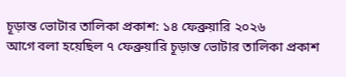চূড়ান্ত ভোটার তালিকা প্রকাশ: ১৪ ফেব্রুয়ারি ২০২৬
আগে বলা হয়েছিল ৭ ফেব্রুয়ারি চূড়ান্ত ভোটার তালিকা প্রকাশ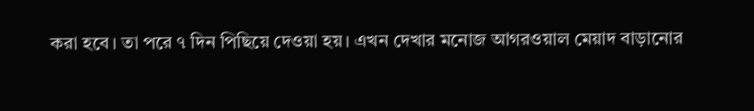করা হবে। তা পরে ৭ দিন পিছিয়ে দেওয়া হয়। এখন দেখার মনোজ আগরওয়াল মেয়াদ বাড়ানোর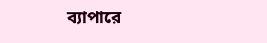ব্যাপারে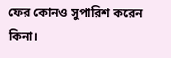ফের কোনও সুপারিশ করেন কিনা।